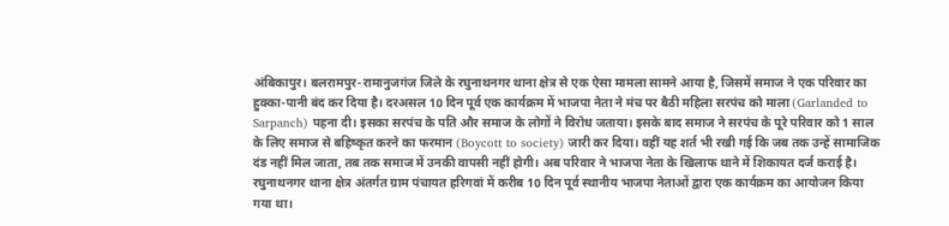अंबिकापुर। बलरामपुर-रामानुजगंज जिले के रघुनाथनगर थाना क्षेत्र से एक ऐसा मामला सामने आया है, जिसमें समाज ने एक परिवार का हुक्का-पानी बंद कर दिया है। दरअसल 10 दिन पूर्व एक कार्यक्रम में भाजपा नेता ने मंच पर बैठी महिला सरपंच को माला (Garlanded to Sarpanch) पहना दी। इसका सरपंच के पति और समाज के लोगों ने विरोध जताया। इसके बाद समाज ने सरपंच के पूरे परिवार को 1 साल के लिए समाज से बहिष्कृत करने का फरमान (Boycott to society) जारी कर दिया। वहीं यह शर्त भी रखी गई कि जब तक उन्हें सामाजिक दंड नहीं मिल जाता, तब तक समाज में उनकी वापसी नहीं होगी। अब परिवार ने भाजपा नेता के खिलाफ थाने में शिकायत दर्ज कराई है।
रघुनाथनगर थाना क्षेत्र अंतर्गत ग्राम पंचायत हरिगवां में करीब 10 दिन पूर्व स्थानीय भाजपा नेताओं द्वारा एक कार्यक्रम का आयोजन किया गया था।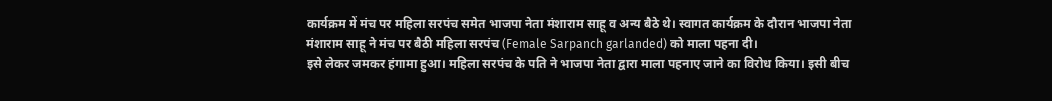कार्यक्रम में मंच पर महिला सरपंच समेत भाजपा नेता मंशाराम साहू व अन्य बैठे थे। स्वागत कार्यक्रम के दौरान भाजपा नेता मंशाराम साहू ने मंच पर बैठी महिला सरपंच (Female Sarpanch garlanded) को माला पहना दी।
इसे लेकर जमकर हंगामा हुआ। महिला सरपंच के पति ने भाजपा नेता द्वारा माला पहनाए जाने का विरोध किया। इसी बीच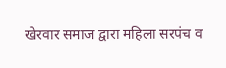खेरवार समाज द्वारा महिला सरपंच व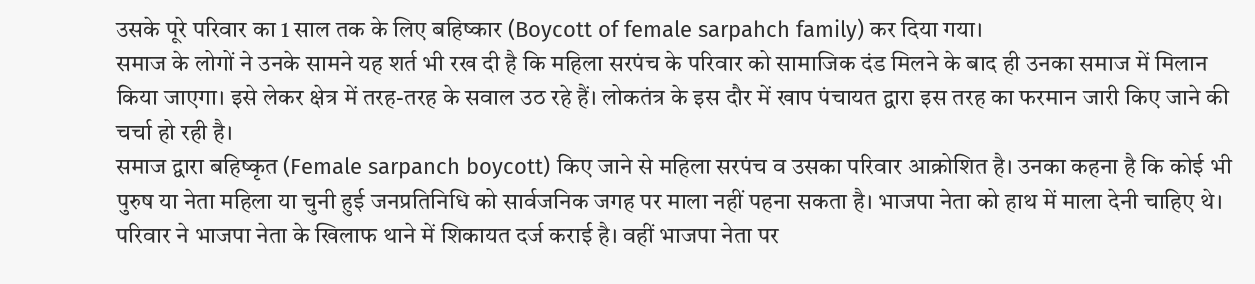उसके पूरे परिवार का 1 साल तक के लिए बहिष्कार (Boycott of female sarpahch family) कर दिया गया।
समाज के लोगों ने उनके सामने यह शर्त भी रख दी है कि महिला सरपंच के परिवार को सामाजिक दंड मिलने के बाद ही उनका समाज में मिलान किया जाएगा। इसे लेकर क्षेत्र में तरह-तरह के सवाल उठ रहे हैं। लोकतंत्र के इस दौर में खाप पंचायत द्वारा इस तरह का फरमान जारी किए जाने की चर्चा हो रही है।
समाज द्वारा बहिष्कृत (Female sarpanch boycott) किए जाने से महिला सरपंच व उसका परिवार आक्रोशित है। उनका कहना है कि कोई भी पुरुष या नेता महिला या चुनी हुई जनप्रतिनिधि को सार्वजनिक जगह पर माला नहीं पहना सकता है। भाजपा नेता को हाथ में माला देनी चाहिए थे। परिवार ने भाजपा नेता के खिलाफ थाने में शिकायत दर्ज कराई है। वहीं भाजपा नेता पर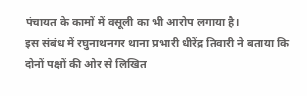पंचायत के कामों में वसूली का भी आरोप लगाया है।
इस संबंध में रघुनाथनगर थाना प्रभारी धीरेंद्र तिवारी ने बताया कि दोनों पक्षों की ओर से लिखित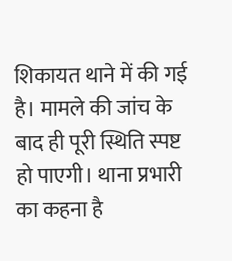शिकायत थाने में की गई है। मामले की जांच के बाद ही पूरी स्थिति स्पष्ट हो पाएगी। थाना प्रभारी का कहना है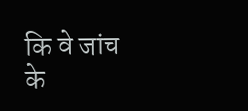कि वे जांच के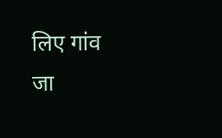लिए गांव जा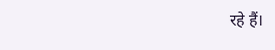रहे हैं।